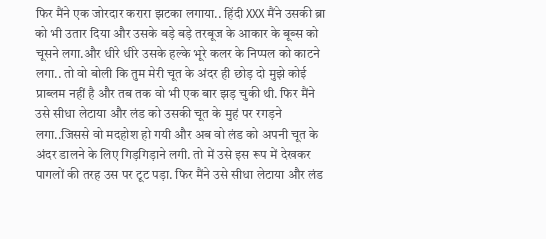फिर मैंने एक जोरदार करारा झटका लगाया.. हिंदी XXX मैंने उसकी ब्रा को भी उतार दिया और उसके बड़े बड़े तरबूज के आकार के बूब्स को चूसने लगा.और धीरे धीरे उसके हल्के भूरे कलर के निप्पल को काटने लगा.. तो वो बोली कि तुम मेरी चूत के अंदर ही छोड़ दो मुझे कोई प्राब्लम नहीं है और तब तक वो भी एक बार झड़ चुकी थी. फिर मैंने उसे सीधा लेटाया और लंड को उसकी चूत के मुहं पर रगड़ने लगा..जिससे वो मदहोश हो गयी और अब वो लंड को अपनी चूत के अंदर डालने के लिए गिड़गिड़ाने लगी. तो में उसे इस रूप में देखकर पागलों की तरह उस पर टूट पड़ा. फिर मैंने उसे सीधा लेटाया और लंड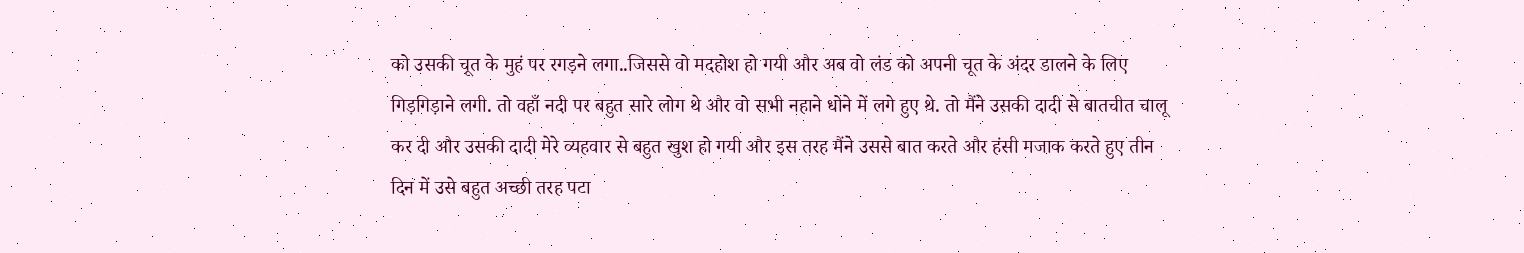को उसकी चूत के मुहं पर रगड़ने लगा..जिससे वो मदहोश हो गयी और अब वो लंड को अपनी चूत के अंदर डालने के लिए गिड़गिड़ाने लगी. तो वहाँ नदी पर बहुत सारे लोग थे और वो सभी नहाने धोने में लगे हुए थे. तो मैंने उसकी दादी से बातचीत चालू कर दी और उसकी दादी मेरे व्यहवार से बहुत खुश हो गयी और इस तरह मैंने उससे बात करते और हंसी मजाक करते हुए तीन दिन में उसे बहुत अच्छी तरह पटा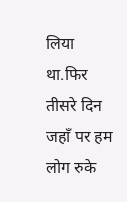लिया था.फिर तीसरे दिन जहाँ पर हम लोग रुके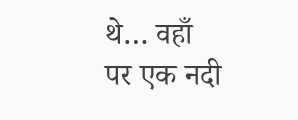थे… वहाँ पर एक नदी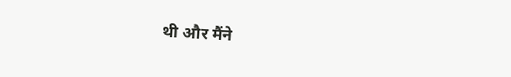थी और मैंने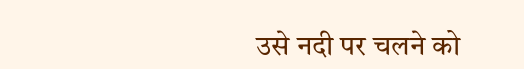उसे नदी पर चलने को